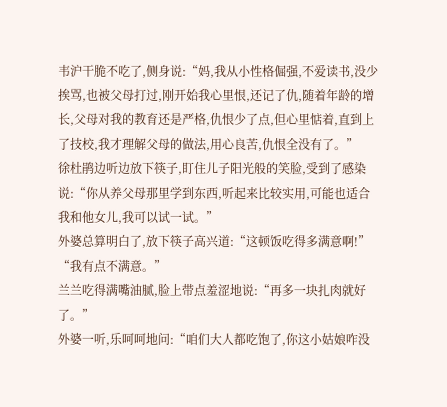韦沪干脆不吃了,侧身说:“妈,我从小性格倔强,不爱读书,没少挨骂,也被父母打过,刚开始我心里恨,还记了仇,随着年龄的增长,父母对我的教育还是严格,仇恨少了点,但心里惦着,直到上了技校,我才理解父母的做法,用心良苦,仇恨全没有了。”
徐杜鹃边听边放下筷子,盯住儿子阳光般的笑脸,受到了感染说:“你从养父母那里学到东西,听起来比较实用,可能也适合我和他女儿,我可以试一试。”
外婆总算明白了,放下筷子高兴道:“这顿饭吃得多满意啊!”
“我有点不满意。”
兰兰吃得满嘴油腻,脸上带点羞涩地说:“再多一块扎肉就好了。”
外婆一听,乐呵呵地问:“咱们大人都吃饱了,你这小姑娘咋没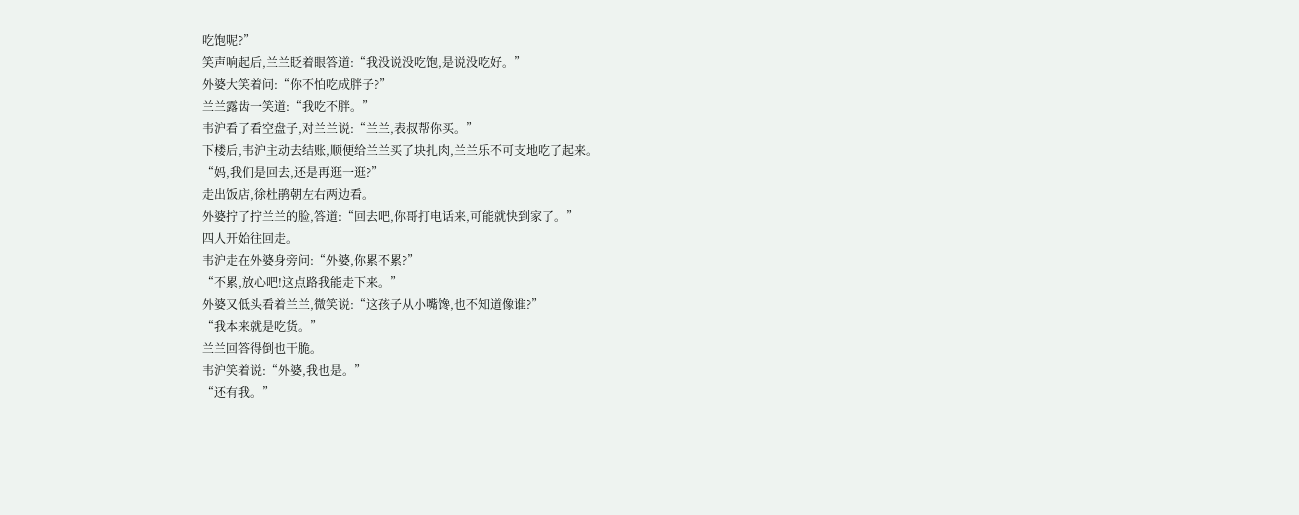吃饱呢?”
笑声响起后,兰兰眨着眼答道:“我没说没吃饱,是说没吃好。”
外婆大笑着问:“你不怕吃成胖子?”
兰兰露齿一笑道:“我吃不胖。”
韦沪看了看空盘子,对兰兰说:“兰兰,表叔帮你买。”
下楼后,韦沪主动去结账,顺便给兰兰买了块扎肉,兰兰乐不可支地吃了起来。
“妈,我们是回去,还是再逛一逛?”
走出饭店,徐杜鹃朝左右两边看。
外婆拧了拧兰兰的脸,答道:“回去吧,你哥打电话来,可能就快到家了。”
四人开始往回走。
韦沪走在外婆身旁问:“外婆,你累不累?”
“不累,放心吧!这点路我能走下来。”
外婆又低头看着兰兰,微笑说:“这孩子从小嘴馋,也不知道像谁?”
“我本来就是吃货。”
兰兰回答得倒也干脆。
韦沪笑着说:“外婆,我也是。”
“还有我。”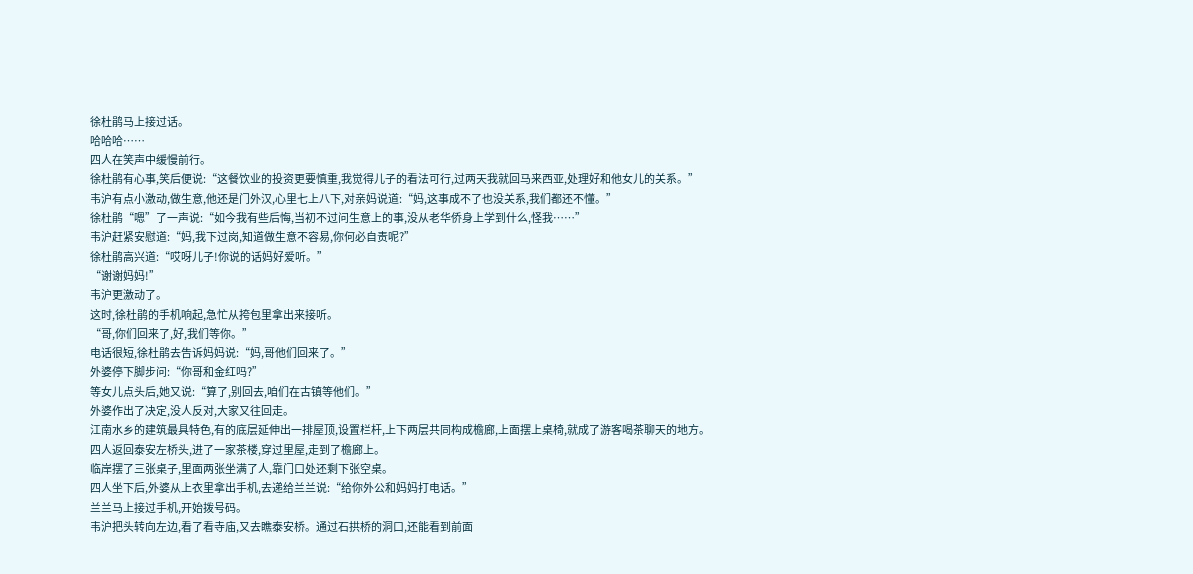徐杜鹃马上接过话。
哈哈哈……
四人在笑声中缓慢前行。
徐杜鹃有心事,笑后便说:“这餐饮业的投资更要慎重,我觉得儿子的看法可行,过两天我就回马来西亚,处理好和他女儿的关系。”
韦沪有点小激动,做生意,他还是门外汉,心里七上八下,对亲妈说道:“妈,这事成不了也没关系,我们都还不懂。”
徐杜鹃“嗯”了一声说:“如今我有些后悔,当初不过问生意上的事,没从老华侨身上学到什么,怪我……”
韦沪赶紧安慰道:“妈,我下过岗,知道做生意不容易,你何必自责呢?”
徐杜鹃高兴道:“哎呀儿子!你说的话妈好爱听。”
“谢谢妈妈!”
韦沪更激动了。
这时,徐杜鹃的手机响起,急忙从挎包里拿出来接听。
“哥,你们回来了,好,我们等你。”
电话很短,徐杜鹃去告诉妈妈说:“妈,哥他们回来了。”
外婆停下脚步问:“你哥和金红吗?”
等女儿点头后,她又说:“算了,别回去,咱们在古镇等他们。”
外婆作出了决定,没人反对,大家又往回走。
江南水乡的建筑最具特色,有的底层延伸出一排屋顶,设置栏杆,上下两层共同构成檐廊,上面摆上桌椅,就成了游客喝茶聊天的地方。
四人返回泰安左桥头,进了一家茶楼,穿过里屋,走到了檐廊上。
临岸摆了三张桌子,里面两张坐满了人,靠门口处还剩下张空桌。
四人坐下后,外婆从上衣里拿出手机,去递给兰兰说:“给你外公和妈妈打电话。”
兰兰马上接过手机,开始拨号码。
韦沪把头转向左边,看了看寺庙,又去瞧泰安桥。通过石拱桥的洞口,还能看到前面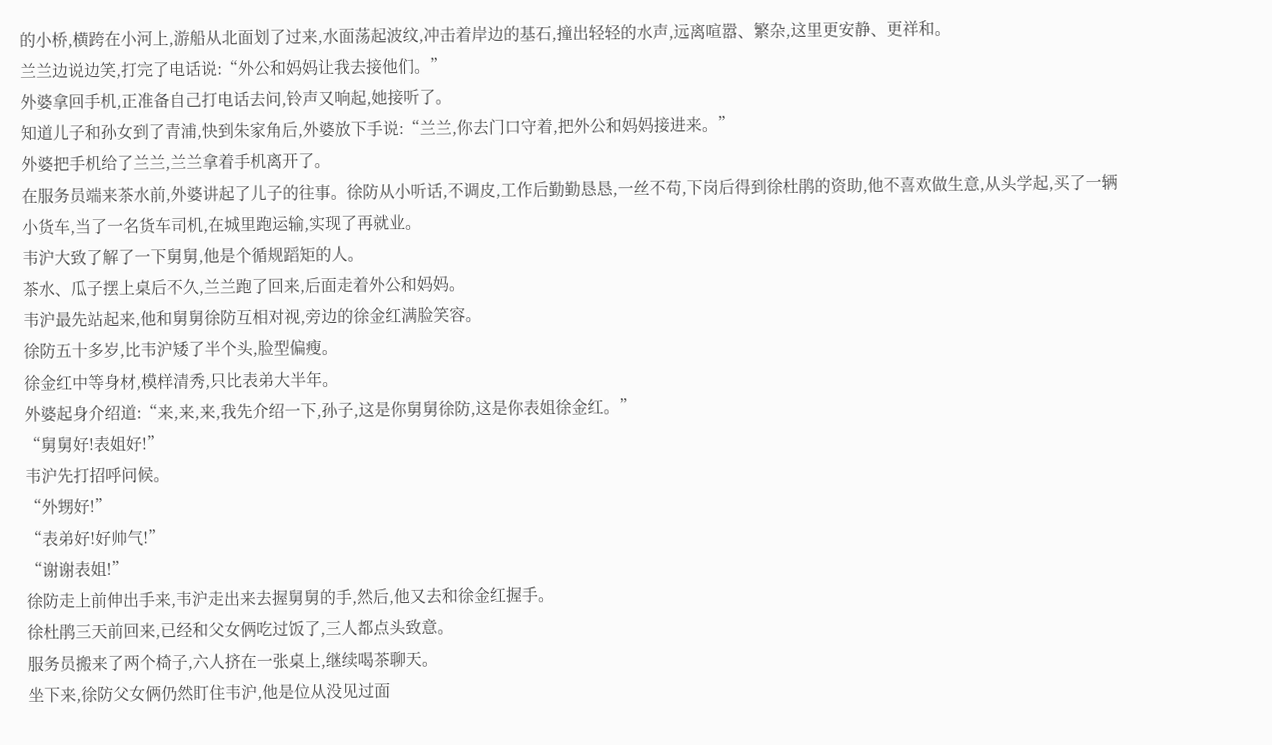的小桥,横跨在小河上,游船从北面划了过来,水面荡起波纹,冲击着岸边的基石,撞出轻轻的水声,远离喧嚣、繁杂,这里更安静、更祥和。
兰兰边说边笑,打完了电话说:“外公和妈妈让我去接他们。”
外婆拿回手机,正准备自己打电话去问,铃声又响起,她接听了。
知道儿子和孙女到了青浦,快到朱家角后,外婆放下手说:“兰兰,你去门口守着,把外公和妈妈接进来。”
外婆把手机给了兰兰,兰兰拿着手机离开了。
在服务员端来茶水前,外婆讲起了儿子的往事。徐防从小听话,不调皮,工作后勤勤恳恳,一丝不苟,下岗后得到徐杜鹃的资助,他不喜欢做生意,从头学起,买了一辆小货车,当了一名货车司机,在城里跑运输,实现了再就业。
韦沪大致了解了一下舅舅,他是个循规蹈矩的人。
茶水、瓜子摆上桌后不久,兰兰跑了回来,后面走着外公和妈妈。
韦沪最先站起来,他和舅舅徐防互相对视,旁边的徐金红满脸笑容。
徐防五十多岁,比韦沪矮了半个头,脸型偏瘦。
徐金红中等身材,模样清秀,只比表弟大半年。
外婆起身介绍道:“来,来,来,我先介绍一下,孙子,这是你舅舅徐防,这是你表姐徐金红。”
“舅舅好!表姐好!”
韦沪先打招呼问候。
“外甥好!”
“表弟好!好帅气!”
“谢谢表姐!”
徐防走上前伸出手来,韦沪走出来去握舅舅的手,然后,他又去和徐金红握手。
徐杜鹃三天前回来,已经和父女俩吃过饭了,三人都点头致意。
服务员搬来了两个椅子,六人挤在一张桌上,继续喝茶聊天。
坐下来,徐防父女俩仍然盯住韦沪,他是位从没见过面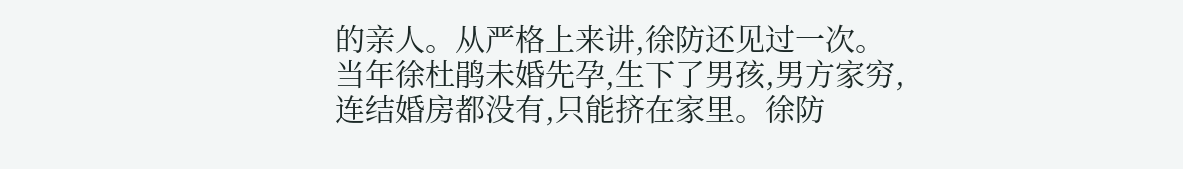的亲人。从严格上来讲,徐防还见过一次。
当年徐杜鹃未婚先孕,生下了男孩,男方家穷,连结婚房都没有,只能挤在家里。徐防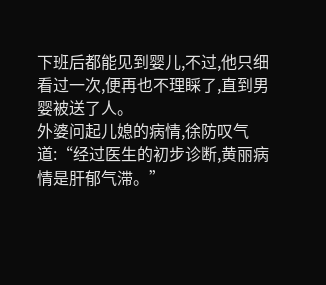下班后都能见到婴儿,不过,他只细看过一次,便再也不理睬了,直到男婴被送了人。
外婆问起儿媳的病情,徐防叹气道:“经过医生的初步诊断,黄丽病情是肝郁气滞。”